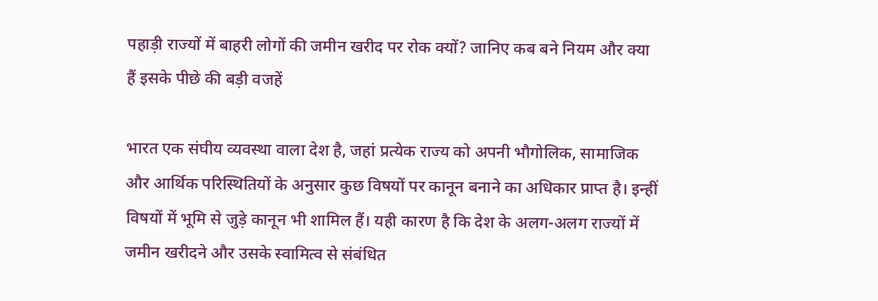पहाड़ी राज्यों में बाहरी लोगों की जमीन खरीद पर रोक क्यों? जानिए कब बने नियम और क्या हैं इसके पीछे की बड़ी वजहें

भारत एक संघीय व्यवस्था वाला देश है, जहां प्रत्येक राज्य को अपनी भौगोलिक, सामाजिक और आर्थिक परिस्थितियों के अनुसार कुछ विषयों पर कानून बनाने का अधिकार प्राप्त है। इन्हीं विषयों में भूमि से जुड़े कानून भी शामिल हैं। यही कारण है कि देश के अलग-अलग राज्यों में जमीन खरीदने और उसके स्वामित्व से संबंधित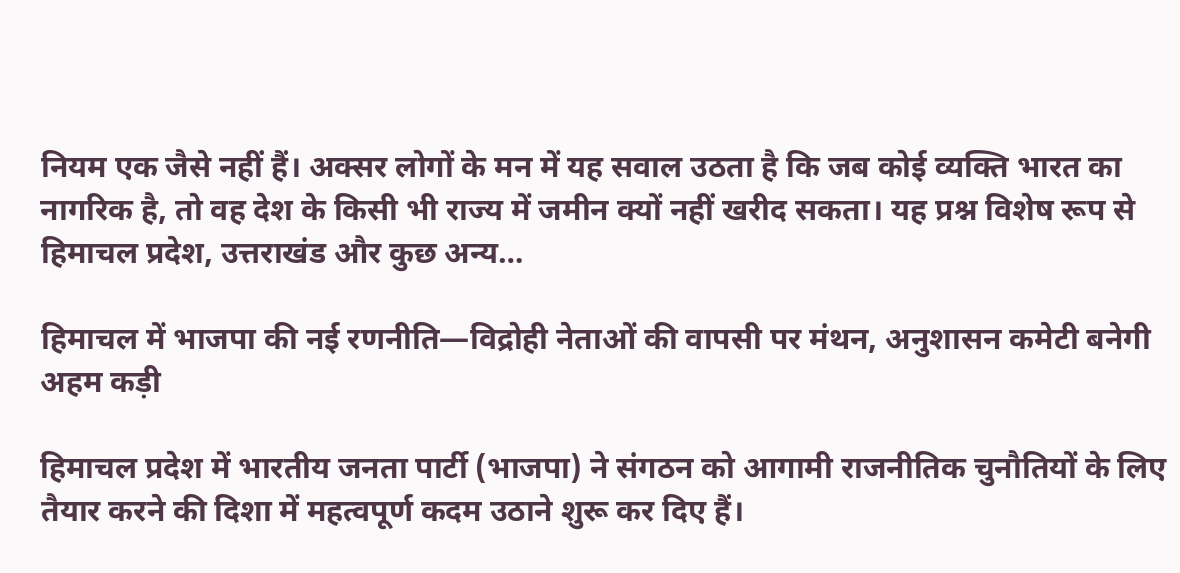नियम एक जैसे नहीं हैं। अक्सर लोगों के मन में यह सवाल उठता है कि जब कोई व्यक्ति भारत का नागरिक है, तो वह देश के किसी भी राज्य में जमीन क्यों नहीं खरीद सकता। यह प्रश्न विशेष रूप से हिमाचल प्रदेश, उत्तराखंड और कुछ अन्य…

हिमाचल में भाजपा की नई रणनीति—विद्रोही नेताओं की वापसी पर मंथन, अनुशासन कमेटी बनेगी अहम कड़ी

हिमाचल प्रदेश में भारतीय जनता पार्टी (भाजपा) ने संगठन को आगामी राजनीतिक चुनौतियों के लिए तैयार करने की दिशा में महत्वपूर्ण कदम उठाने शुरू कर दिए हैं।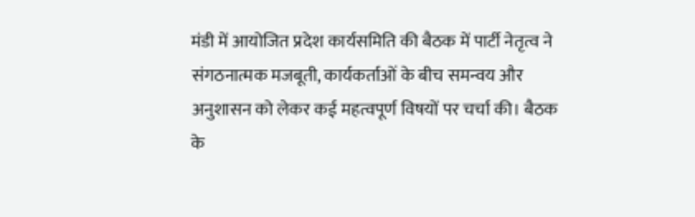मंडी में आयोजित प्रदेश कार्यसमिति की बैठक में पार्टी नेतृत्व ने संगठनात्मक मजबूती, कार्यकर्ताओं के बीच समन्वय और अनुशासन को लेकर कई महत्वपूर्ण विषयों पर चर्चा की। बैठक के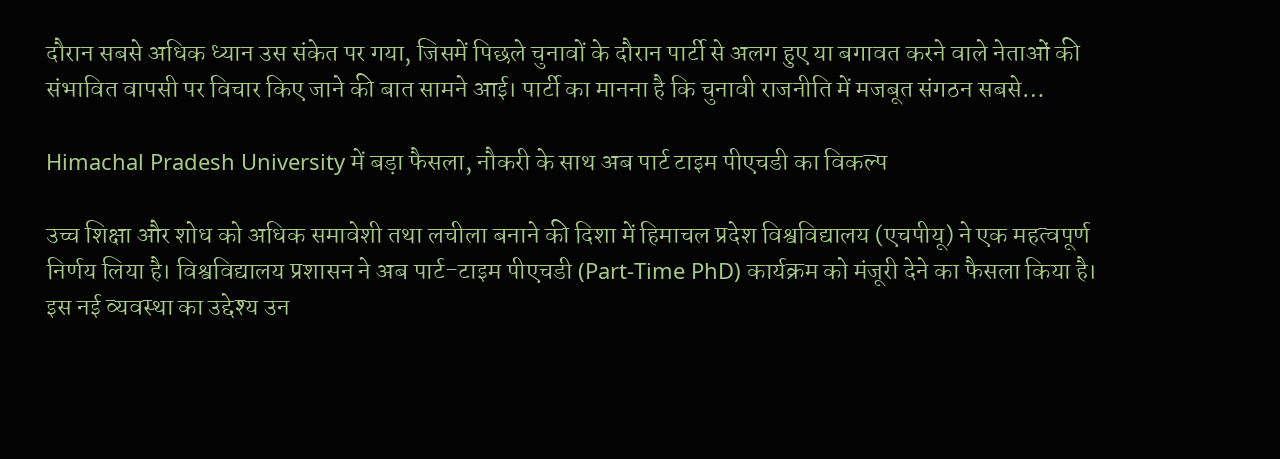दौरान सबसे अधिक ध्यान उस संकेत पर गया, जिसमें पिछले चुनावों के दौरान पार्टी से अलग हुए या बगावत करने वाले नेताओं की संभावित वापसी पर विचार किए जाने की बात सामने आई। पार्टी का मानना है कि चुनावी राजनीति में मजबूत संगठन सबसे…

Himachal Pradesh University में बड़ा फैसला, नौकरी के साथ अब पार्ट टाइम पीएचडी का विकल्प

उच्च शिक्षा और शोध को अधिक समावेशी तथा लचीला बनाने की दिशा में हिमाचल प्रदेश विश्वविद्यालय (एचपीयू) ने एक महत्वपूर्ण निर्णय लिया है। विश्वविद्यालय प्रशासन ने अब पार्ट-टाइम पीएचडी (Part-Time PhD) कार्यक्रम को मंजूरी देने का फैसला किया है। इस नई व्यवस्था का उद्देश्य उन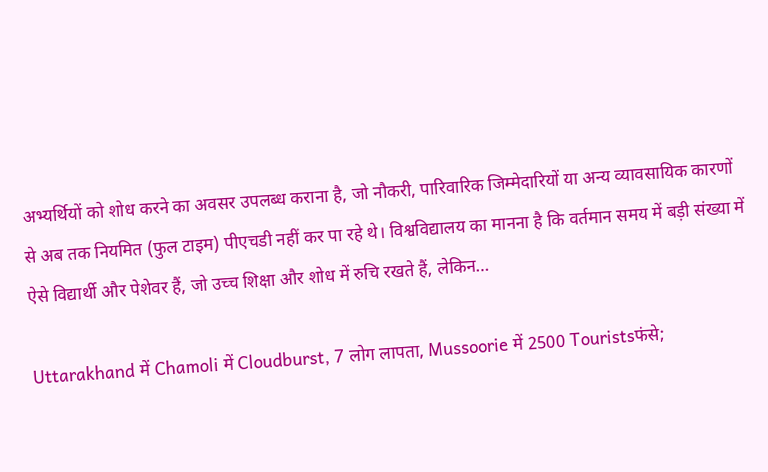अभ्यर्थियों को शोध करने का अवसर उपलब्ध कराना है, जो नौकरी, पारिवारिक जिम्मेदारियों या अन्य व्यावसायिक कारणों से अब तक नियमित (फुल टाइम) पीएचडी नहीं कर पा रहे थे। विश्वविद्यालय का मानना है कि वर्तमान समय में बड़ी संख्या में ऐसे विद्यार्थी और पेशेवर हैं, जो उच्च शिक्षा और शोध में रुचि रखते हैं, लेकिन…

Uttarakhand में Chamoli में Cloudburst, 7 लोग लापता, Mussoorie में 2500 Touristsफंसे;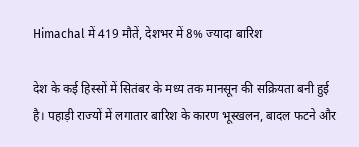Himachal में 419 मौतें, देशभर में 8% ज्यादा बारिश

देश के कई हिस्सों में सितंबर के मध्य तक मानसून की सक्रियता बनी हुई है। पहाड़ी राज्यों में लगातार बारिश के कारण भूस्खलन, बादल फटने और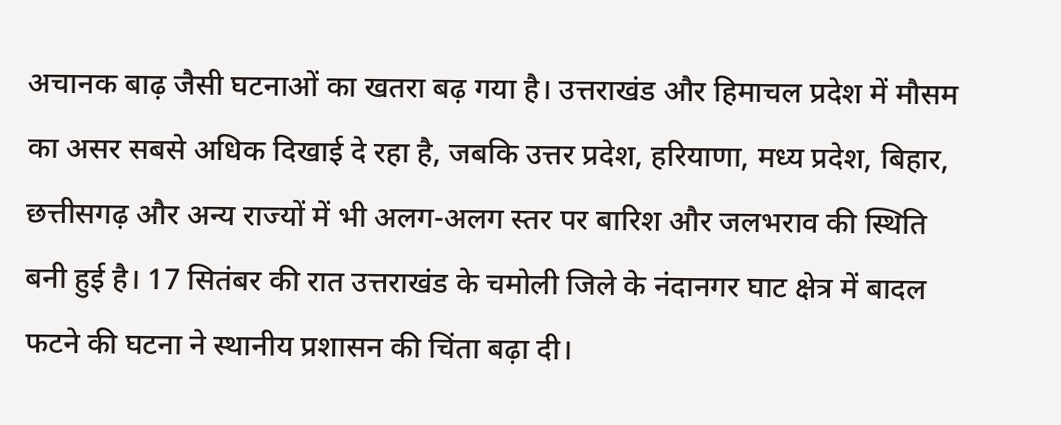अचानक बाढ़ जैसी घटनाओं का खतरा बढ़ गया है। उत्तराखंड और हिमाचल प्रदेश में मौसम का असर सबसे अधिक दिखाई दे रहा है, जबकि उत्तर प्रदेश, हरियाणा, मध्य प्रदेश, बिहार, छत्तीसगढ़ और अन्य राज्यों में भी अलग-अलग स्तर पर बारिश और जलभराव की स्थिति बनी हुई है। 17 सितंबर की रात उत्तराखंड के चमोली जिले के नंदानगर घाट क्षेत्र में बादल फटने की घटना ने स्थानीय प्रशासन की चिंता बढ़ा दी।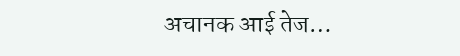अचानक आई तेज…